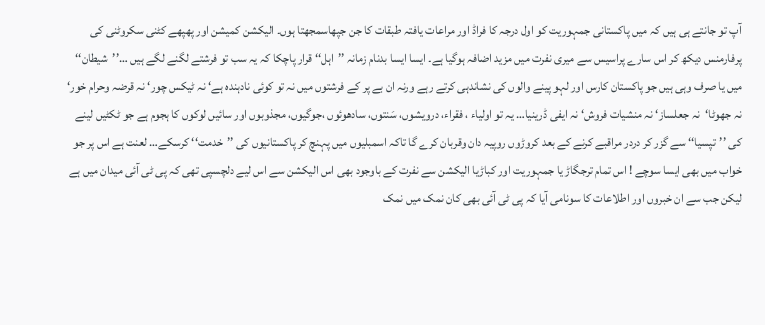آپ تو جانتے ہی ہیں کہ میں پاکستانی جمہوریت کو اول درجہ کا فراڈ اور مراعات یافتہ طبقات کا جن جپھاسمجھتا ہوں۔ الیکشن کمیشن اور پھپھے کٹنی سکروٹنی کی پرفارمنس دیکھ کر اس سارے پراسیس سے میری نفرت میں مزید اضافہ ہوگیا ہے۔ ایسا ایسا بدنام زمانہ ’’اہل‘‘ قرار پاچکا کہ یہ سب تو فرشتے لگنے لگے ہیں …’’شیطان‘‘ میں یا صرف وہی ہیں جو پاکستان کارس اور لہو پینے والوں کی نشاندہی کرتے رہے ورنہ ان بے پر کے فرشتوں میں نہ تو کوئی نادہندہ ہے‘ نہ ٹیکس چور‘ نہ قرضہ وحرام خور‘ نہ جھوٹا‘نہ جعلساز‘ نہ منشیات فروش‘ نہ ایفی ڈرینیا… یہ تو اولیاء ، فقراء، درویشوں، سَنتوں، سادھوئوں ،جوگیوں، مجذوبوں اور سائیں لوکوں کا ہجوم ہے جو ٹکٹیں لینے کی ’’تپسیا‘‘ سے گزر کر دردر مراقبے کرنے کے بعد کروڑوں روپیہ دان وقربان کرے گا تاکہ اسمبلیوں میں پہنچ کر پاکستانیوں کی ’’خدمت‘‘ کرسکے… لعنت ہے اس پر جو خواب میں بھی ایسا سوچے ! اس تمام ترجگاڑ یا جمہوریت اور کباڑیا الیکشن سے نفرت کے باوجود بھی اس الیکشن سے اس لیے دلچسپی تھی کہ پی ٹی آئی میدان میں ہے لیکن جب سے ان خبروں اور اطلاعات کا سونامی آیا کہ پی ٹی آئی بھی کان نمک میں نمک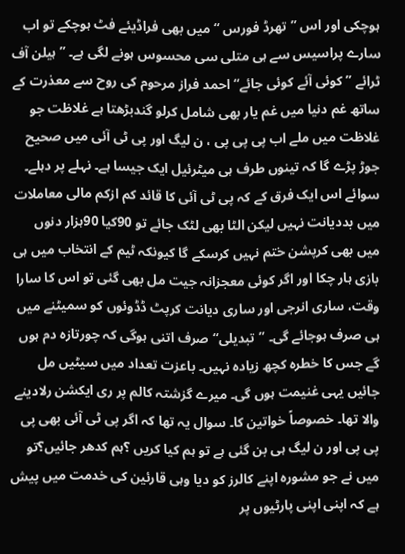ہوچکی اور اس ’’تھرڈ فورس ‘‘ میں بھی فراڈیئے فٹ ہوچکے تو اب سارے پراسیس سے ہی متلی سی محسوس ہونے لگی ہے۔ ’’ہیلن آف ٹرائے ’’کوئی آئے کوئی جائے‘‘ احمد فراز مرحوم کی روح سے معذرت کے ساتھ غم دنیا میں غم یار بھی شامل کرلو گندبڑھتا ہے غلاظت جو غلاظت میں ملے اب پی پی پی ، ن لیگ اور پی ٹی آئی میں صحیح جوڑ پڑے گا کہ تینوں طرف ہی میٹرئیل ایک جیسا ہے۔ نہلے پر دہلے۔ سوائے اس ایک فرق کے کہ پی ٹی آئی کا قائد کم ازکم مالی معاملات میں بددیانت نہیں لیکن الٹا بھی لٹک جائے تو 90کیا 90ہزار دنوں میں بھی کرپشن ختم نہیں کرسکے گا کیونکہ ٹیم کے انتخاب میں ہی بازی ہار چکا اور اگر کوئی معجزانہ جیت مل بھی گئی تو اس کا سارا وقت، ساری انرجی اور ساری دیانت کرپٹ ڈڈوئوں کو سمیٹنے میں ہی صرف ہوجائے گی۔ ’’تبدیلی‘‘ صرف اتنی ہوگی کہ چورتازہ دم ہوں گے جس کا خطرہ کچھ زیادہ نہیں۔ باعزت تعداد میں سیٹیں مل جائیں یہی غنیمت ہوں گی۔ میرے گزشتہ کالم پر ری ایکشن رلادینے والا تھا۔ خصوصاً خواتین کا۔ سوال یہ تھا کہ اگر پی ٹی آئی بھی پی پی پی اور ن لیگ ہی بن گئی ہے تو ہم کیا کریں ؟ہم کدھر جائیں؟تو میں نے جو مشورہ اپنے کالرز کو دیا وہی قارئین کی خدمت میں پیش ہے کہ اپنی اپنی پارٹیوں پر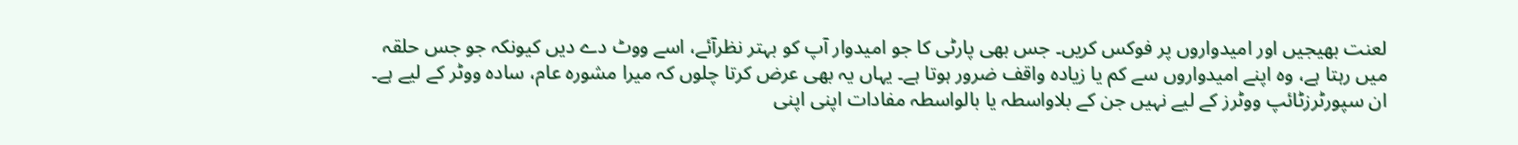لعنت بھیجیں اور امیدواروں پر فوکس کریں۔ جس بھی پارٹی کا جو امیدوار آپ کو بہتر نظرآئے، اسے ووٹ دے دیں کیونکہ جو جس حلقہ میں رہتا ہے، وہ اپنے امیدواروں سے کم یا زیادہ واقف ضرور ہوتا ہے۔ یہاں یہ بھی عرض کرتا چلوں کہ میرا مشورہ عام، سادہ ووٹر کے لیے ہے۔ ان سپورٹرزٹائپ ووٹرز کے لیے نہیں جن کے بلاواسطہ یا بالواسطہ مفادات اپنی اپنی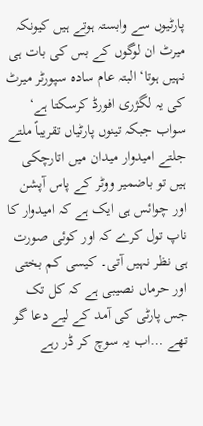پارٹیوں سے وابستہ ہوتے ہیں کیونکہ میرٹ ان لوگوں کے بس کی بات ہی نہیں ہوتا‘ البتہ عام سادہ سپورٹر میرٹ کی یہ لگژری افورڈ کرسکتا ہے‘ سواب جبکہ تینوں پارٹیاں تقریباً ملتے جلتے امیدوار میدان میں اتارچکی ہیں تو باضمیر ووٹر کے پاس آپشن اور چوائس ہی ایک ہے کہ امیدوار کا ناپ تول کرے کہ اور کوئی صورت ہی نظر نہیں آتی۔ کیسی کم بختی اور حرماں نصیبی ہے کہ کل تک جس پارٹی کی آمد کے لیے دعا گو تھے …اب یہ سوچ کر ڈر رہے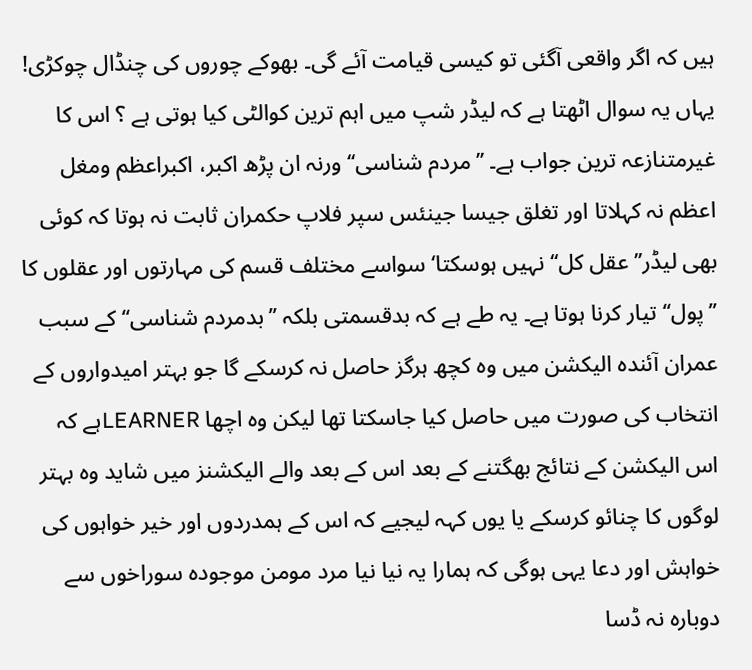ہیں کہ اگر واقعی آگئی تو کیسی قیامت آئے گی۔ بھوکے چوروں کی چنڈال چوکڑی! یہاں یہ سوال اٹھتا ہے کہ لیڈر شپ میں اہم ترین کوالٹی کیا ہوتی ہے ؟ اس کا غیرمتنازعہ ترین جواب ہے۔ ’’مردم شناسی‘‘ ورنہ ان پڑھ اکبر، اکبراعظم ومغل اعظم نہ کہلاتا اور تغلق جیسا جینئس سپر فلاپ حکمران ثابت نہ ہوتا کہ کوئی بھی لیڈر’’عقل کل‘‘ نہیں ہوسکتا‘ سواسے مختلف قسم کی مہارتوں اور عقلوں کا ’’پول‘‘ تیار کرنا ہوتا ہے۔ یہ طے ہے کہ بدقسمتی بلکہ ’’بدمردم شناسی‘‘ کے سبب عمران آئندہ الیکشن میں وہ کچھ ہرگز حاصل نہ کرسکے گا جو بہتر امیدواروں کے انتخاب کی صورت میں حاصل کیا جاسکتا تھا لیکن وہ اچھا LEARNERہے کہ اس الیکشن کے نتائج بھگتنے کے بعد اس کے بعد والے الیکشنز میں شاید وہ بہتر لوگوں کا چنائو کرسکے یا یوں کہہ لیجیے کہ اس کے ہمدردوں اور خیر خواہوں کی خواہش اور دعا یہی ہوگی کہ ہمارا یہ نیا نیا مرد مومن موجودہ سوراخوں سے دوبارہ نہ ڈسا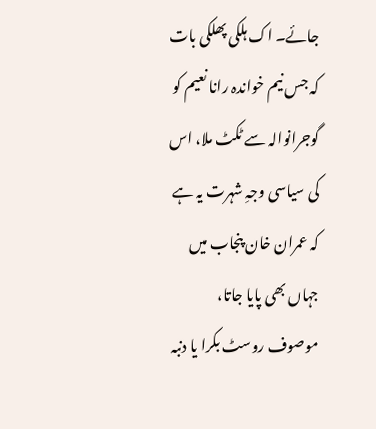جائے۔ اک ہلکی پھلکی بات کہ جس نیم خواندہ رانا نعیم کو گوجرانوالہ سے ٹکٹ ملا، اس کی سیاسی وجہِ شہرت یہ ہے کہ عمران خان پنجاب میں جہاں بھی پایا جاتا، موصوف روسٹ بکرا یا دنبہ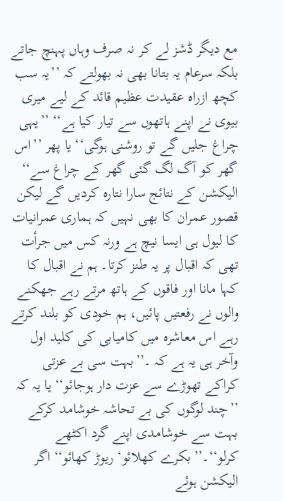مع دیگر ڈشز لے کر نہ صرف وہاں پہنچ جاتے بلکہ سرعام یہ بتانا بھی نہ بھولتے کہ ’’یہ سب کچھ ازراہ عقیدت عظیم قائد کے لیے میری بیوی نے اپنے ہاتھوں سے تیار کیا ہے‘‘ ’’یہی چراغ جلیں گے تو روشنی ہوگی‘‘ یا پھر ’’اس گھر کو آگ لگ گئی گھر کے چراغ سے‘‘ الیکشن کے نتائج سارا نتارہ کردیں گے لیکن قصور عمران کا بھی نہیں کہ ہماری عمرانیات کا لیول ہی ایسا نیچ ہے ورنہ کس میں جرأت تھی کہ اقبال پر یہ طنز کرتا۔ ہم نے اقبال کا کہا مانا اور فاقوں کے ہاتھ مرتے رہے جھکنے والوں نے رفعتیں پائیں، ہم خودی کو بلند کرتے رہے اس معاشرہ میں کامیابی کی کلید اول وآخر ہی یہ ہے کہ ۔’’بہت سی بے عزتی کراکے تھوڑے سے عزت دار ہوجائو‘‘ یا یہ کہ ’’چند لوگوں کی بے تحاشہ خوشامد کرکے بہت سے خوشامدی اپنے گرد اکٹھے کرلو‘‘۔’’بکرے کھلائو‘ ریوڑ کھائو‘‘ اگر الیکشن ہوئے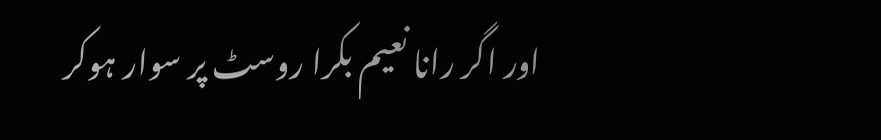اور اگر رانا نعیم بکرا روسٹ پر سوار ہوکر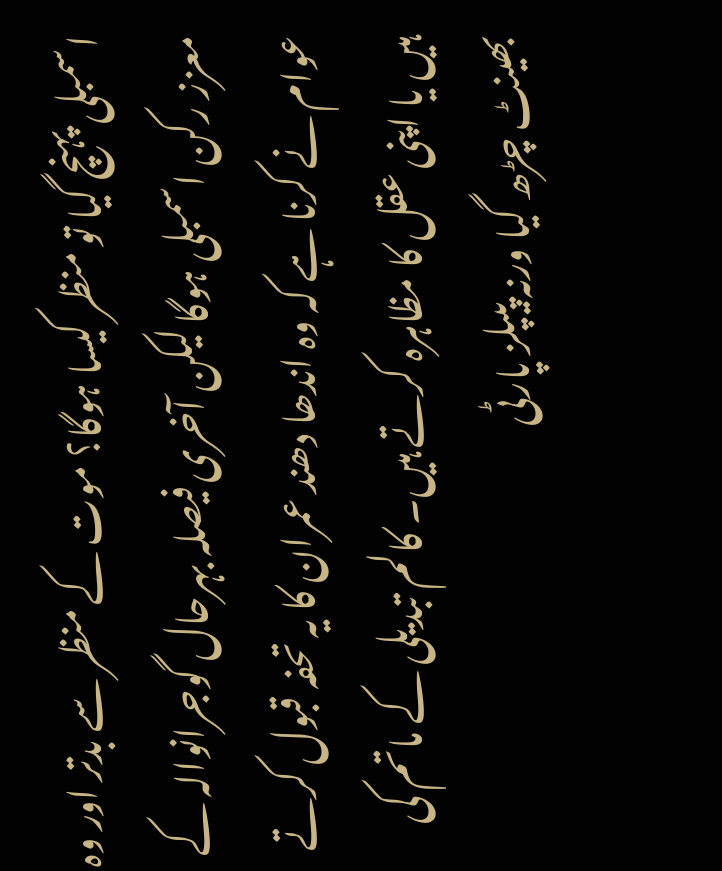اسمبلی پہنچ گیا تو منظر کیسا ہوگا؟ موت کے منظر سے بدتر اور وہ معزز رکن اسمبلی ہوگا لیکن آخری فیصلہ بہرحال گوجرانوالہ کے عوام نے کرنا ہے کہ وہ اندھا دھند عمران کا یہ تحفہ قبول کرتے ہیں یا اپنی عقل کا مظاہرہ کرتے ہیں۔ کالم تبدیلی کے ماتم کی بھینٹ چڑھ گیا ورنہ پیپلز پارٹی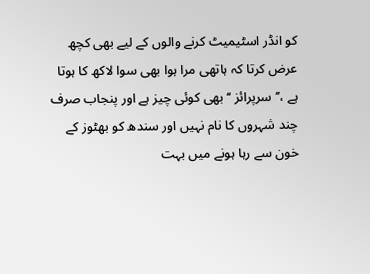کو انڈر اسٹیمیٹ کرنے والوں کے لیے بھی کچھ عرض کرتا کہ ہاتھی مرا ہوا بھی سوا لاکھ کا ہوتا ہے ،’’سرپرائز ‘‘ بھی کوئی چیز ہے اور پنجاب صرف چند شہروں کا نام نہیں اور سندھ کو بھٹوز کے خون سے رہا ہونے میں بہت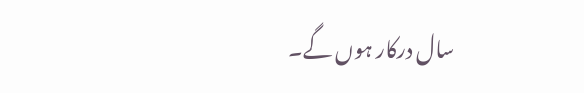سال درکار ہوں گے۔